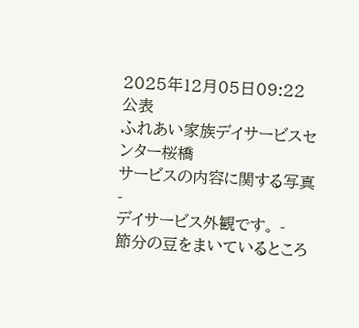2025年12月05日09:22 公表
ふれあい家族デイサービスセンター桜橋
サービスの内容に関する写真
-
デイサービス外観です。 -
節分の豆をまいているところ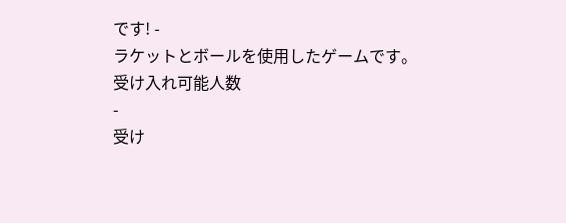です! -
ラケットとボールを使用したゲームです。
受け入れ可能人数
-
受け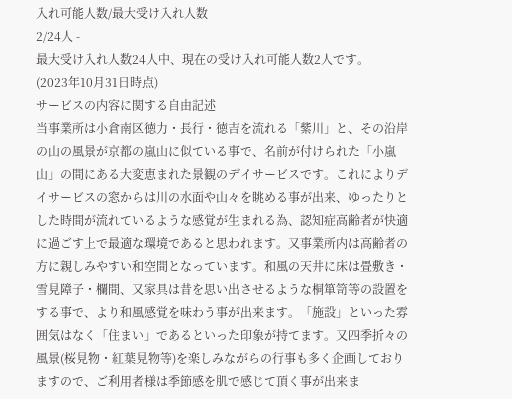入れ可能人数/最大受け入れ人数
2/24人 -
最大受け入れ人数24人中、現在の受け入れ可能人数2人です。
(2023年10月31日時点)
サービスの内容に関する自由記述
当事業所は小倉南区徳力・長行・徳吉を流れる「紫川」と、その沿岸の山の風景が京都の嵐山に似ている事で、名前が付けられた「小嵐山」の間にある大変恵まれた景観のデイサービスです。これによりデイサービスの窓からは川の水面や山々を眺める事が出来、ゆったりとした時間が流れているような感覚が生まれる為、認知症高齢者が快適に過ごす上で最適な環境であると思われます。又事業所内は高齢者の方に親しみやすい和空間となっています。和風の天井に床は畳敷き・雪見障子・欄間、又家具は昔を思い出させるような桐箪笥等の設置をする事で、より和風感覚を味わう事が出来ます。「施設」といった雰囲気はなく「住まい」であるといった印象が持てます。又四季折々の風景(桜見物・紅葉見物等)を楽しみながらの行事も多く企画しておりますので、ご利用者様は季節感を肌で感じて頂く事が出来ま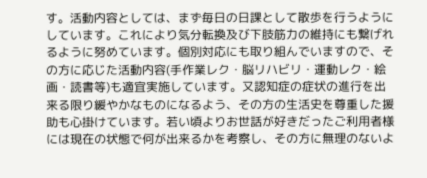す。活動内容としては、まず毎日の日課として散歩を行うようにしています。これにより気分転換及び下肢筋力の維持にも繋げれるように努めています。個別対応にも取り組んでいますので、その方に応じた活動内容(手作業レク・脳リハビリ・運動レク・絵画・読書等)も適宜実施しています。又認知症の症状の進行を出来る限り緩やかなものになるよう、その方の生活史を尊重した援助も心掛けています。若い頃よりお世話が好きだったご利用者様には現在の状態で何が出来るかを考察し、その方に無理のないよ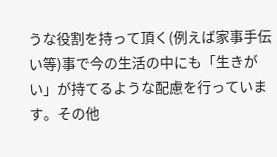うな役割を持って頂く(例えば家事手伝い等)事で今の生活の中にも「生きがい」が持てるような配慮を行っています。その他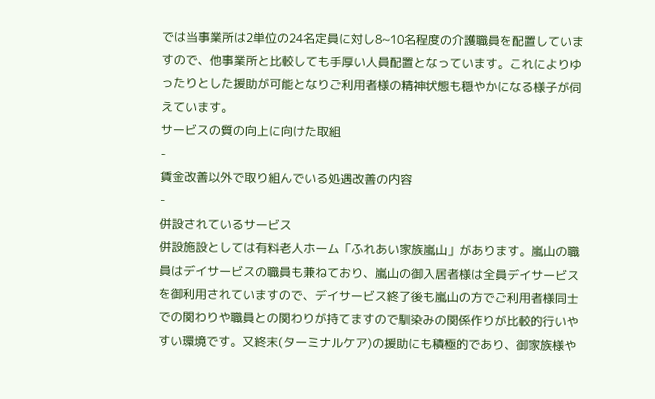では当事業所は2単位の24名定員に対し8~10名程度の介護職員を配置していますので、他事業所と比較しても手厚い人員配置となっています。これによりゆったりとした援助が可能となりご利用者様の精神状態も穏やかになる様子が伺えています。
サービスの質の向上に向けた取組
-
賃金改善以外で取り組んでいる処遇改善の内容
-
併設されているサービス
併設施設としては有料老人ホーム「ふれあい家族嵐山」があります。嵐山の職員はデイサービスの職員も兼ねており、嵐山の御入居者様は全員デイサービスを御利用されていますので、デイサービス終了後も嵐山の方でご利用者様同士での関わりや職員との関わりが持てますので馴染みの関係作りが比較的行いやすい環境です。又終末(ターミナルケア)の援助にも積極的であり、御家族様や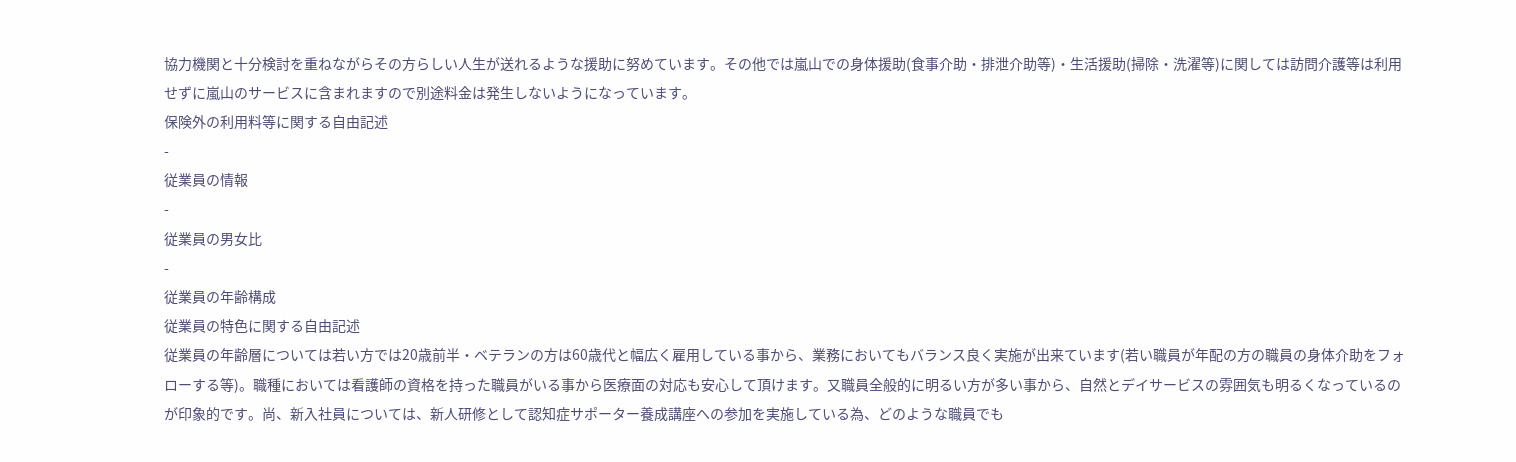協力機関と十分検討を重ねながらその方らしい人生が送れるような援助に努めています。その他では嵐山での身体援助(食事介助・排泄介助等)・生活援助(掃除・洗濯等)に関しては訪問介護等は利用せずに嵐山のサービスに含まれますので別途料金は発生しないようになっています。
保険外の利用料等に関する自由記述
-
従業員の情報
-
従業員の男女比
-
従業員の年齢構成
従業員の特色に関する自由記述
従業員の年齢層については若い方では20歳前半・ベテランの方は60歳代と幅広く雇用している事から、業務においてもバランス良く実施が出来ています(若い職員が年配の方の職員の身体介助をフォローする等)。職種においては看護師の資格を持った職員がいる事から医療面の対応も安心して頂けます。又職員全般的に明るい方が多い事から、自然とデイサービスの雰囲気も明るくなっているのが印象的です。尚、新入社員については、新人研修として認知症サポーター養成講座への参加を実施している為、どのような職員でも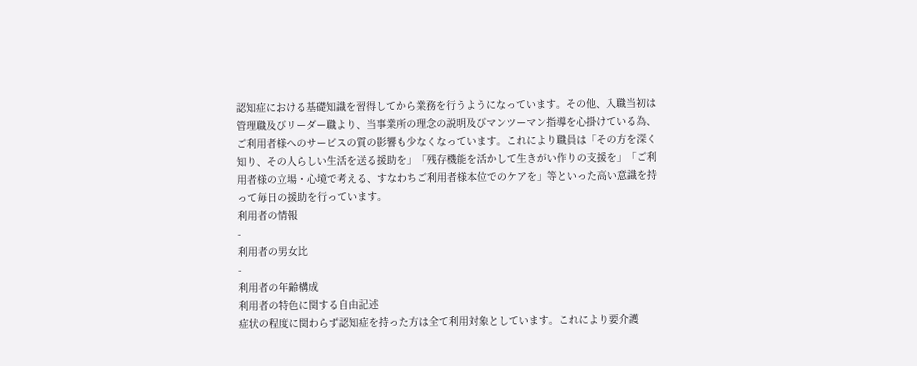認知症における基礎知識を習得してから業務を行うようになっています。その他、入職当初は管理職及びリーダー職より、当事業所の理念の説明及びマンツーマン指導を心掛けている為、ご利用者様へのサービスの質の影響も少なくなっています。これにより職員は「その方を深く知り、その人らしい生活を送る援助を」「残存機能を活かして生きがい作りの支援を」「ご利用者様の立場・心境で考える、すなわちご利用者様本位でのケアを」等といった高い意識を持って毎日の援助を行っています。
利用者の情報
-
利用者の男女比
-
利用者の年齢構成
利用者の特色に関する自由記述
症状の程度に関わらず認知症を持った方は全て利用対象としています。これにより要介護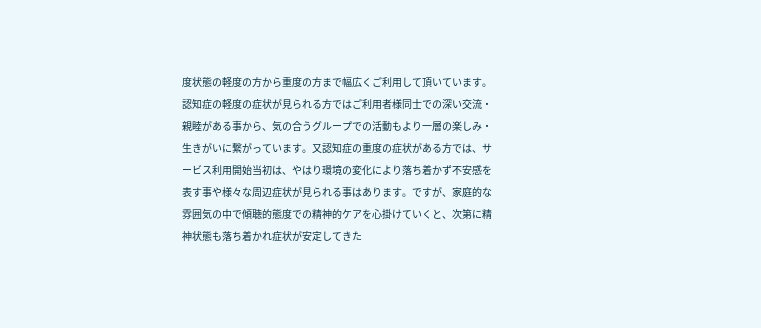度状態の軽度の方から重度の方まで幅広くご利用して頂いています。認知症の軽度の症状が見られる方ではご利用者様同士での深い交流・親睦がある事から、気の合うグループでの活動もより一層の楽しみ・生きがいに繋がっています。又認知症の重度の症状がある方では、サービス利用開始当初は、やはり環境の変化により落ち着かず不安感を表す事や様々な周辺症状が見られる事はあります。ですが、家庭的な雰囲気の中で傾聴的態度での精神的ケアを心掛けていくと、次第に精神状態も落ち着かれ症状が安定してきた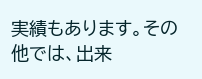実績もあります。その他では、出来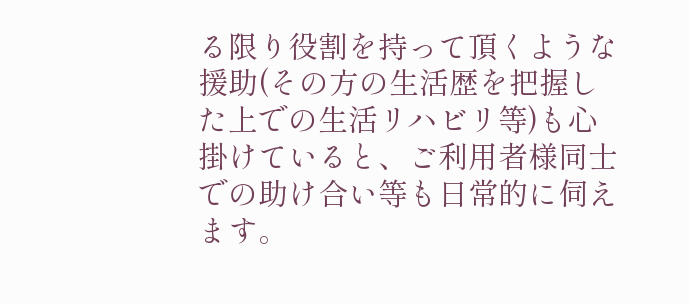る限り役割を持って頂くような援助(その方の生活歴を把握した上での生活リハビリ等)も心掛けていると、ご利用者様同士での助け合い等も日常的に伺えます。